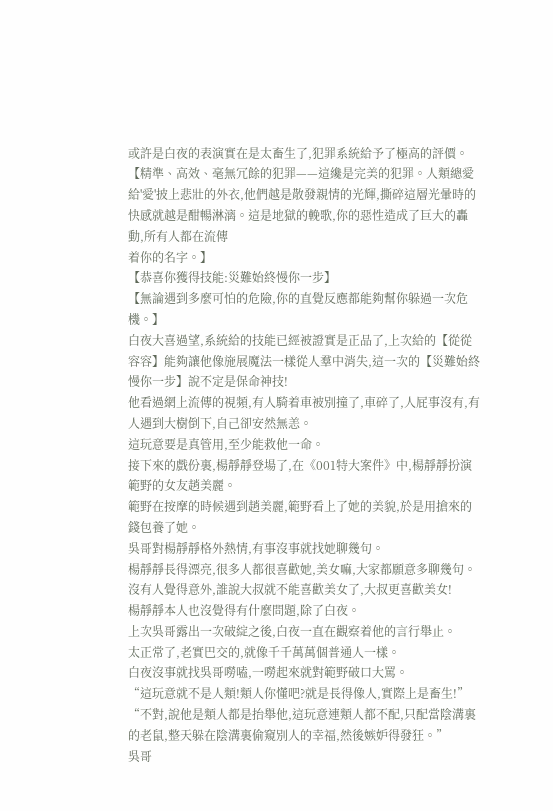或許是白夜的表演實在是太畜生了,犯罪系統給予了極高的評價。
【精準、高效、毫無冗餘的犯罪——這纔是完美的犯罪。人類總愛給'愛'披上悲壯的外衣,他們越是散發親情的光輝,撕碎這層光暈時的快感就越是酣暢淋漓。這是地獄的輓歌,你的惡性造成了巨大的轟動,所有人都在流傳
着你的名字。】
【恭喜你獲得技能:災難始終慢你一步】
【無論遇到多麼可怕的危險,你的直覺反應都能夠幫你躲過一次危機。】
白夜大喜過望,系統給的技能已經被證實是正品了,上次給的【從從容容】能夠讓他像施展魔法一樣從人羣中消失,這一次的【災難始終慢你一步】說不定是保命神技!
他看過網上流傳的視頻,有人騎着車被別撞了,車碎了,人屁事沒有,有人遇到大樹倒下,自己卻安然無恙。
這玩意要是真管用,至少能救他一命。
接下來的戲份裏,楊靜靜登場了,在《001特大案件》中,楊靜靜扮演範野的女友趙美麗。
範野在按摩的時候遇到趙美麗,範野看上了她的美貌,於是用搶來的錢包養了她。
吳哥對楊靜靜格外熱情,有事沒事就找她聊幾句。
楊靜靜長得漂亮,很多人都很喜歡她,美女嘛,大家都願意多聊幾句。
沒有人覺得意外,誰說大叔就不能喜歡美女了,大叔更喜歡美女!
楊靜靜本人也沒覺得有什麼問題,除了白夜。
上次吳哥露出一次破綻之後,白夜一直在觀察着他的言行舉止。
太正常了,老實巴交的,就像千千萬萬個普通人一樣。
白夜沒事就找吳哥嘮嗑,一嘮起來就對範野破口大罵。
“這玩意就不是人類!類人你懂吧?就是長得像人,實際上是畜生!”
“不對,說他是類人都是抬舉他,這玩意連類人都不配,只配當陰溝裏的老鼠,整天躲在陰溝裏偷窺別人的幸福,然後嫉妒得發狂。”
吳哥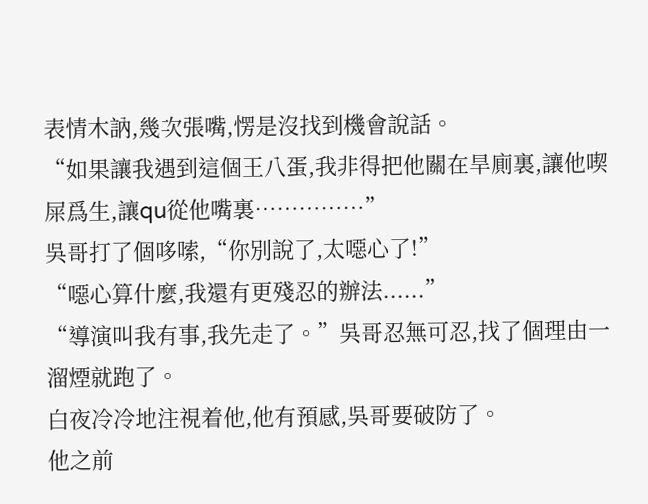表情木訥,幾次張嘴,愣是沒找到機會說話。
“如果讓我遇到這個王八蛋,我非得把他關在旱廁裏,讓他喫屎爲生,讓qu從他嘴裏……………”
吳哥打了個哆嗦,“你別說了,太噁心了!”
“噁心算什麼,我還有更殘忍的辦法......”
“導演叫我有事,我先走了。”吳哥忍無可忍,找了個理由一溜煙就跑了。
白夜冷冷地注視着他,他有預感,吳哥要破防了。
他之前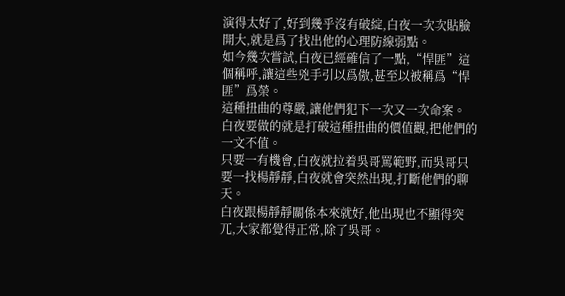演得太好了,好到幾乎沒有破綻,白夜一次次貼臉開大,就是爲了找出他的心理防線弱點。
如今幾次嘗試,白夜已經確信了一點,“悍匪”這個稱呼,讓這些兇手引以爲傲,甚至以被稱爲“悍匪”爲榮。
這種扭曲的尊嚴,讓他們犯下一次又一次命案。
白夜要做的就是打破這種扭曲的價值觀,把他們的一文不值。
只要一有機會,白夜就拉着吳哥罵範野,而吳哥只要一找楊靜靜,白夜就會突然出現,打斷他們的聊天。
白夜跟楊靜靜關係本來就好,他出現也不顯得突兀,大家都覺得正常,除了吳哥。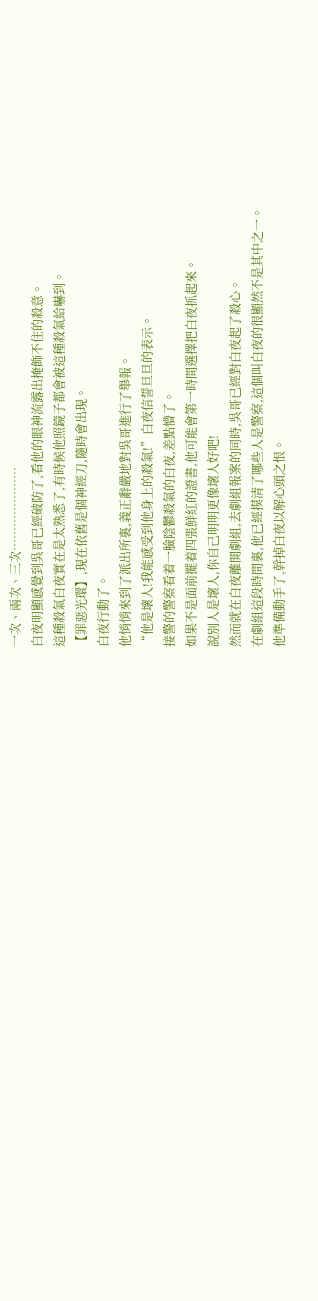一次、兩次、三次…………………
白夜明顯感覺到吳哥已經破防了,看他的眼神流露出掩飾不住的殺意。
這種殺氣白夜實在是太熟悉了,有時候他照鏡子都會被這種殺氣給嚇到。
【罪惡光環】,現在依舊是個神經刀,隨時會出現。
白夜行動了。
他悄悄來到了派出所裏,義正辭嚴地對吳哥進行了舉報。
“他是壞人!我能感受到他身上的殺氣!”白夜信誓旦旦的表示。
接警的警察看着一臉陰鬱殺氣的白夜,差點懵了。
如果不是面前擺着四張鮮紅的證書,他可能會第一時間選擇把白夜抓起來。
說別人是壞人,你自己明明更像壞人好吧!
然而就在白夜離開劇組,去劇組報案的同時,吳哥已經對白夜起了殺心。
在劇組這段時間裏,他已經摸清了哪些人是警察,這個叫白夜的很顯然不是其中之一。
他準備動手了,幹掉白夜以解心頭之恨。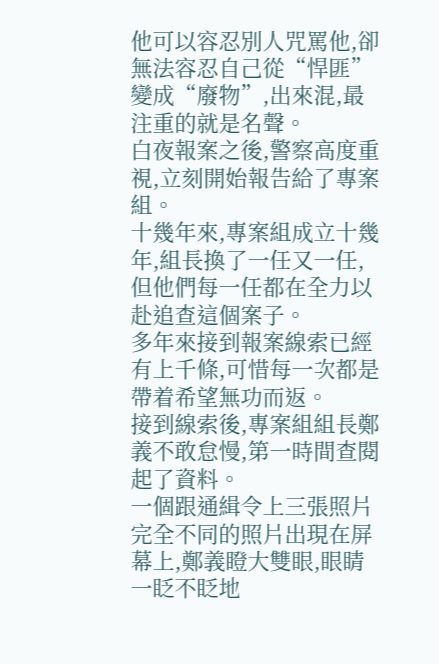他可以容忍別人咒罵他,卻無法容忍自己從“悍匪”變成“廢物”,出來混,最注重的就是名聲。
白夜報案之後,警察高度重視,立刻開始報告給了專案組。
十幾年來,專案組成立十幾年,組長換了一任又一任,但他們每一任都在全力以赴追查這個案子。
多年來接到報案線索已經有上千條,可惜每一次都是帶着希望無功而返。
接到線索後,專案組組長鄭義不敢怠慢,第一時間查閱起了資料。
一個跟通緝令上三張照片完全不同的照片出現在屏幕上,鄭義瞪大雙眼,眼睛一眨不眨地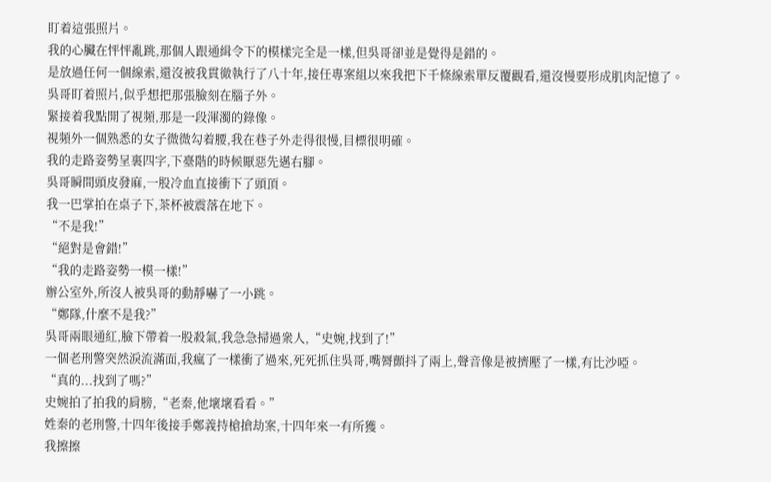盯着這張照片。
我的心臟在怦怦亂跳,那個人跟通緝令下的模樣完全是一樣,但吳哥卻並是覺得是錯的。
是放過任何一個線索,還沒被我貫徹執行了八十年,接任專案組以來我把下千條線索單反覆觀看,還沒慢要形成肌肉記憶了。
吳哥盯着照片,似乎想把那張臉刻在腦子外。
緊接着我點開了視頻,那是一段渾濁的錄像。
視頻外一個熟悉的女子微微勾着腰,我在巷子外走得很慢,目標很明確。
我的走路姿勢呈裏四字,下臺階的時候厭惡先邁右腳。
吳哥瞬間頭皮發麻,一股冷血直接衝下了頭頂。
我一巴掌拍在桌子下,茶杯被震落在地下。
“不是我!”
“絕對是會錯!”
“我的走路姿勢一模一樣!”
辦公室外,所沒人被吳哥的動靜嚇了一小跳。
“鄭隊,什麼不是我?”
吳哥兩眼通紅,臉下帶着一股殺氣,我急急掃過衆人,“史婉,找到了!”
一個老刑警突然淚流滿面,我瘋了一樣衝了過來,死死抓住吳哥,嘴脣顫抖了兩上,聲音像是被擠壓了一樣,有比沙啞。
“真的...找到了嗎?”
史婉拍了拍我的肩膀,“老秦,他壞壞看看。”
姓秦的老刑警,十四年後接手鄭義持槍搶劫案,十四年來一有所獲。
我擦擦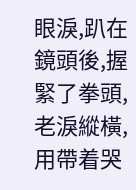眼淚,趴在鏡頭後,握緊了拳頭,老淚縱橫,用帶着哭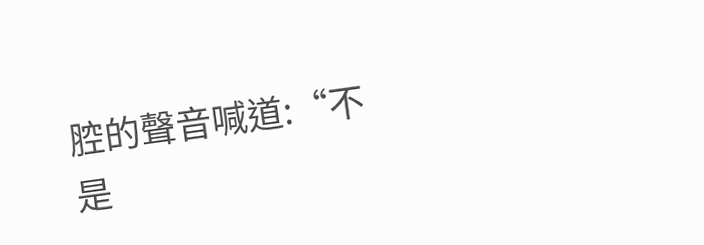腔的聲音喊道:“不是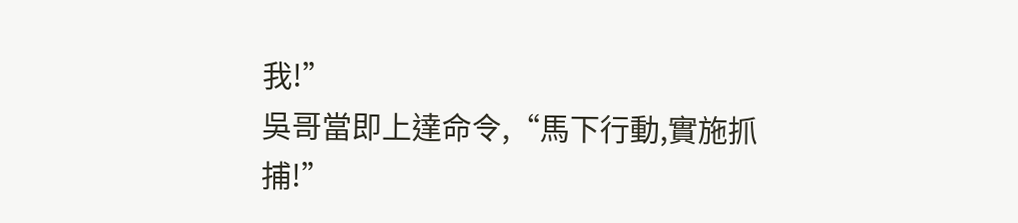我!”
吳哥當即上達命令,“馬下行動,實施抓捕!”